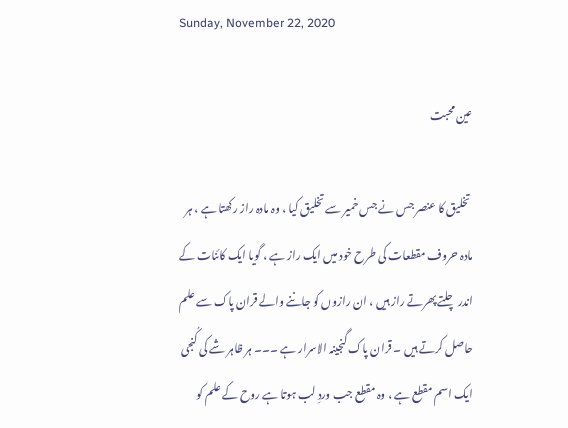Sunday, November 22, 2020

عین محبت

 تخلیق کا عنصر جس نے جس خمیر سے تخلیق کیا ، وہ مادہ راز رکھتا ہے ، ہر مادہ حروف مقطعات کی طرح خود میں ایک راز ہے ، گویا ایک کائنات کے اندر چلتے پھرتے راز ہیں ، ان رازوں کو جاننے والے قران پاک سے علم حاصل کرتے ہیں ۔ قران پاک گنجینہ الاسرار ہے ۔۔۔ ہر ظاہر شے کی کُنجی ایک اسم مقطع ہے ، وہ مقطع جب وردِ لب ہوتا ہے روح کے علم کو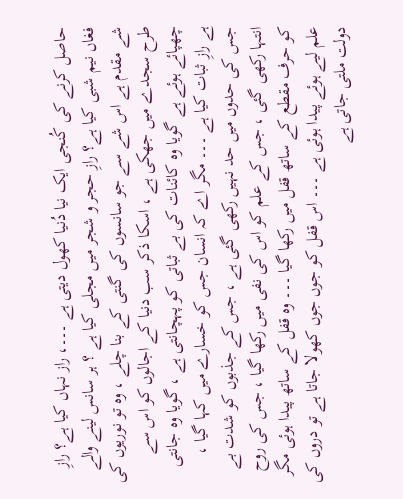حاصل کرنے کی کُنجی ایک نیا دُنیا کھول دیتی ہے ۔۔۔، راز نہاں کیا ہے؟ رازِ فغاں نیم شبی کیا ہے؟ رازِ حجر و شجر میں مجلی کیا ہے ؟ ہر سانس لینے والے شے مقدم ہے اس شے سے جو سانسوں کی گنتی کے بنا چلے ، وہ تو نوریوں کی طرح سجدے میں جھکی ہے ، اسکا ذکر سب دنیا کے اجالوں کو اس سے چھپائے ہوئے ہے گویا وہ کائنات کی بے ثباتی کو پہچانتی ہے ، گویا وہ جانتی ہے رازِ ثبات کیا ہے ۔۔۔ مگر اے کہ انسان جس کو خسارے میں کہا گیا ، جس کی حدوں میں حد نہیں رکھی گئی ہے ، جس کے جذبوں کو شدت بے انتہا رکھی گئی ، جس کے علم کو اس کی نفی میں رکھا گیا ، جس کی روح کو حرف مقطع کے ساتھ قفل میں رکھا گیا ۔۔۔ وہ قفل کے ساتھ پیدا ہوئی مگر علم لیے ہوئے پیدا ہوئی ہے ۔۔۔ اس قفل کو جوں جوں کھولا جاتا ہے تو دروں کی دولت ملتی جاتی ہے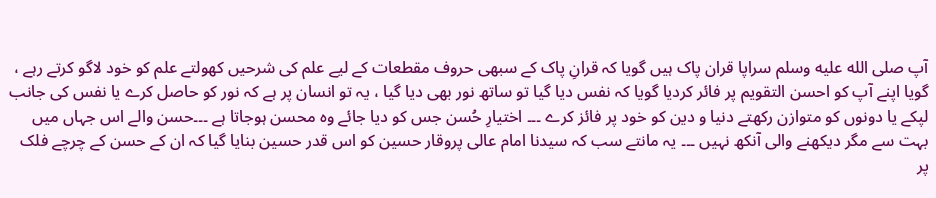آپ صلى الله عليه وسلم سراپا قران پاک ہیں گویا کہ قرانِ پاک کے سبھی حروف مقطعات کے لیے علم کی شرحیں کھولتے علم کو خود لاگو کرتے رہے ، گویا اپنے آپ کو احسن التقویم پر فائر کردیا گویا کہ نفس دیا گیا تو ساتھ نور بھی دیا گیا ، یہ تو انسان پر ہے کہ نور کو حاصل کرے یا نفس کی جانب لپکے یا دونوں کو متوازن رکھتے دنیا و دین کو خود پر فائز کرے ۔۔۔ اختیارِ حُسن جس کو دیا جائے وہ محسن ہوجاتا ہے ۔۔۔حسن والے اس جہاں میں بہت سے مگر دیکھنے والی آنکھ نہیں ۔۔۔ یہ مانتے سب کہ سیدنا امام عالی پروقار حسین کو اس قدر حسین بنایا گیا کہ ان کے حسن کے چرچے فلک پر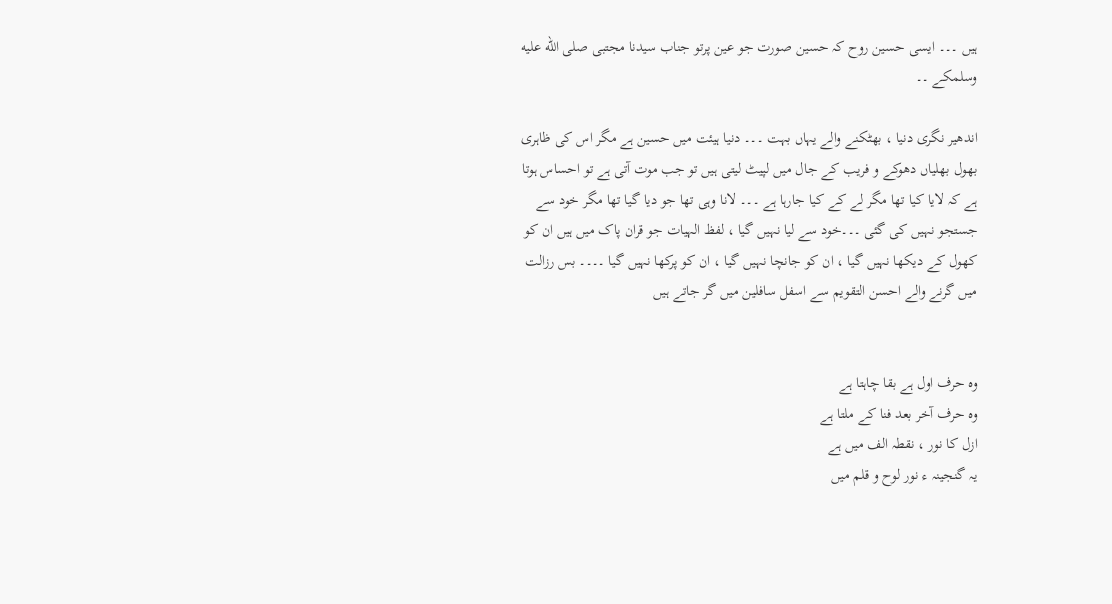ہیں ۔۔۔ ایسی حسین روح کہ حسین صورت جو عین پرتو جناب سیدنا مجتبی صلى الله عليه وسلمکے ۔۔

اندھیر نگری دنیا ، بھٹکنے والے یہاں بہت ۔۔۔ دنیا ہیئت میں حسین ہے مگر اس کی ظاہری بھول بھلیاں دھوکے و فریب کے جال میں لپیٹ لیتی ہیں تو جب موت آتی ہے تو احساس ہوتا ہے کہ لایا کیا تھا مگر لے کے کیا جارہا ہے ۔۔۔ لانا وہی تھا جو دیا گیا تھا مگر خود سے جستجو نہیں کی گئی ۔۔۔خود سے لیا نہیں گیا ، لفظ الہیات جو قران پاک میں ہیں ان کو کھول کے دیکھا نہیں گیا ، ان کو جانچا نہیں گیا ، ان کو پرکھا نہیں گیا ۔۔۔۔ بس رزالت میں گرنے والے احسن التقویم سے اسفل سافلین میں گر جاتے ہیں


وہ حرف اول ہے بقا چاہتا ہے
وہ حرف آخر بعد فنا کے ملتا ہے
ازل کا نور ، نقطہ الف میں ہے
یہ گنجینہ ء نور لوح و قلم میں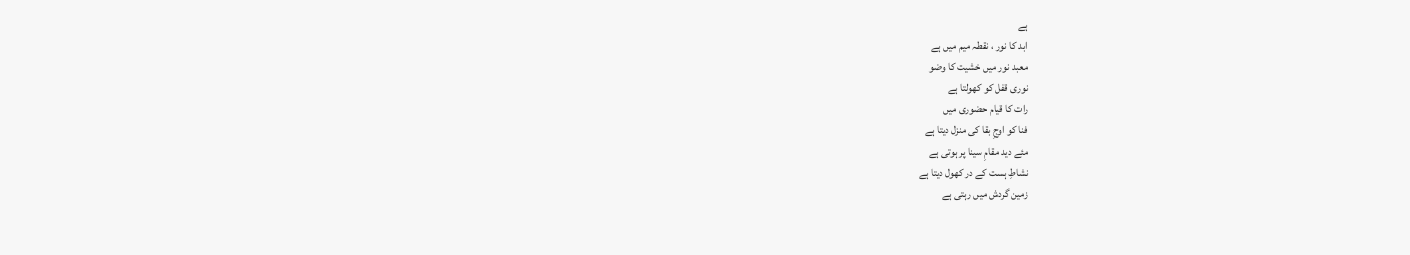ہے
ابد کا نور ، نقطہ میم میں ہے
معبد نور میں خشیت کا وضو
نوری قفل کو کھولتا ہے
رات کا قیام حضوری میں
فنا کو اوجِ بقا کی منزل دیتا ہے
مئے دید مقامِ سینا پر ہوتی ہے
نشاطِ ہست کے در کھول دیتا ہے
زمین گردش میں رہتی ہے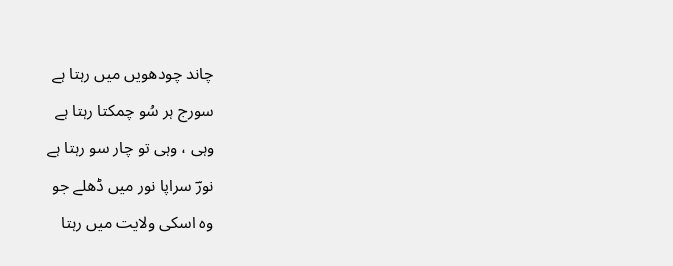چاند چودھویں میں رہتا ہے
سورج ہر سُو چمکتا رہتا ہے
وہی ، وہی تو چار سو رہتا ہے
نورؔ سراپا نور میں ڈھلے جو
وہ اسکی ولایت میں رہتا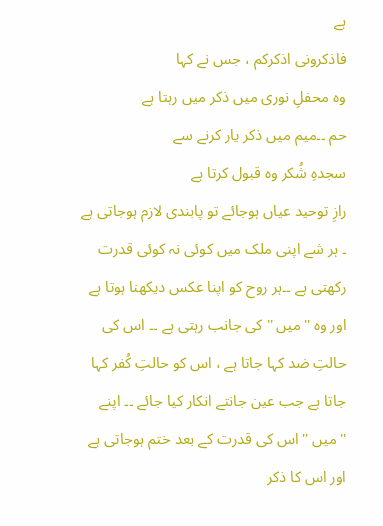ہے
فاذکرونی اذکرکم ، جس نے کہا
وہ محفلِ نوری میں ذکر میں رہتا ہے
حم ۔۔میم میں ذکر یار کرنے سے
سجدہِ شُکر وہ قبول کرتا ہے
رازِ توحید عیاں ہوجائے تو پابندی لازم ہوجاتی ہے ۔ ہر شے اپنی ملک میں کوئی نہ کوئی قدرت رکھتی ہے ۔۔ہر روح کو اپنا عکس دیکھنا ہوتا ہے اور وہ ''میں '' کی جانب رہتی ہے ۔۔ اس کی حالتِ ضد کہا جاتا ہے ، اس کو حالتِ کُفر کہا جاتا ہے جب عین جانتے انکار کیا جائے ۔۔ اپنے ''میں '' اس کی قدرت کے بعد ختم ہوجاتی ہے اور اس کا ذکر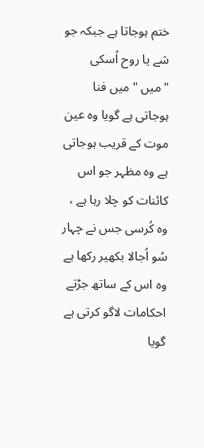ختم ہوجاتا ہے جبکہ جو شے یا روح اُسکی "میں " میں فنا ہوجاتی ہے گویا وہ عین موت کے قریب ہوجاتی ہے وہ مظہر جو اس کائنات کو چلا رہا ہے ، وہ کُرسی جس نے چہار سُو اُجالا بکھیر رکھا ہے وہ اس کے ساتھ جڑتے احکامات لاگو کرتی ہے گویا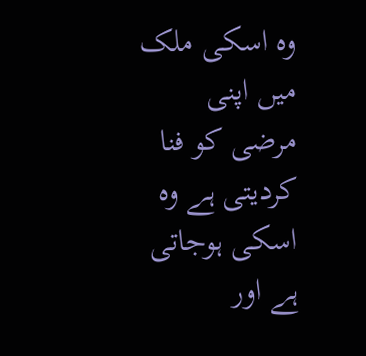وہ اسکی ملک میں اپنی مرضی کو فنا کردیتی ہے وہ اسکی ہوجاتی ہے اور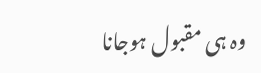وہ ہی مقبول ہوجانا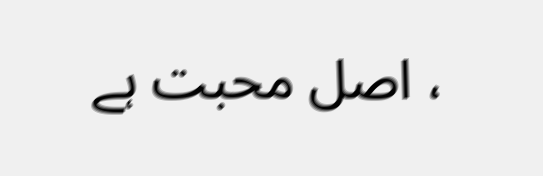، اصل محبت ہے